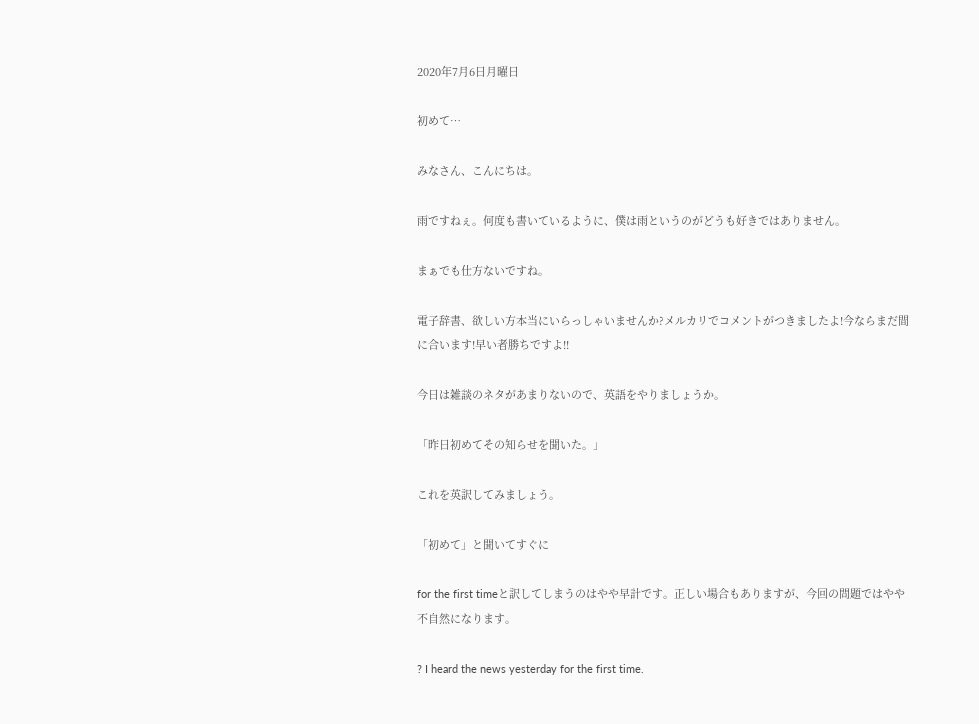2020年7月6日月曜日

初めて…

みなさん、こんにちは。

雨ですねぇ。何度も書いているように、僕は雨というのがどうも好きではありません。

まぁでも仕方ないですね。

電子辞書、欲しい方本当にいらっしゃいませんか?メルカリでコメントがつきましたよ!今ならまだ間に合います!早い者勝ちですよ!!

今日は雑談のネタがあまりないので、英語をやりましょうか。

「昨日初めてその知らせを聞いた。」

これを英訳してみましょう。

「初めて」と聞いてすぐに

for the first timeと訳してしまうのはやや早計です。正しい場合もありますが、今回の問題ではやや不自然になります。

? I heard the news yesterday for the first time.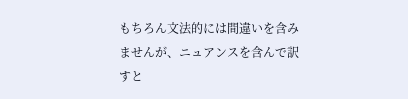もちろん文法的には間違いを含みませんが、ニュアンスを含んで訳すと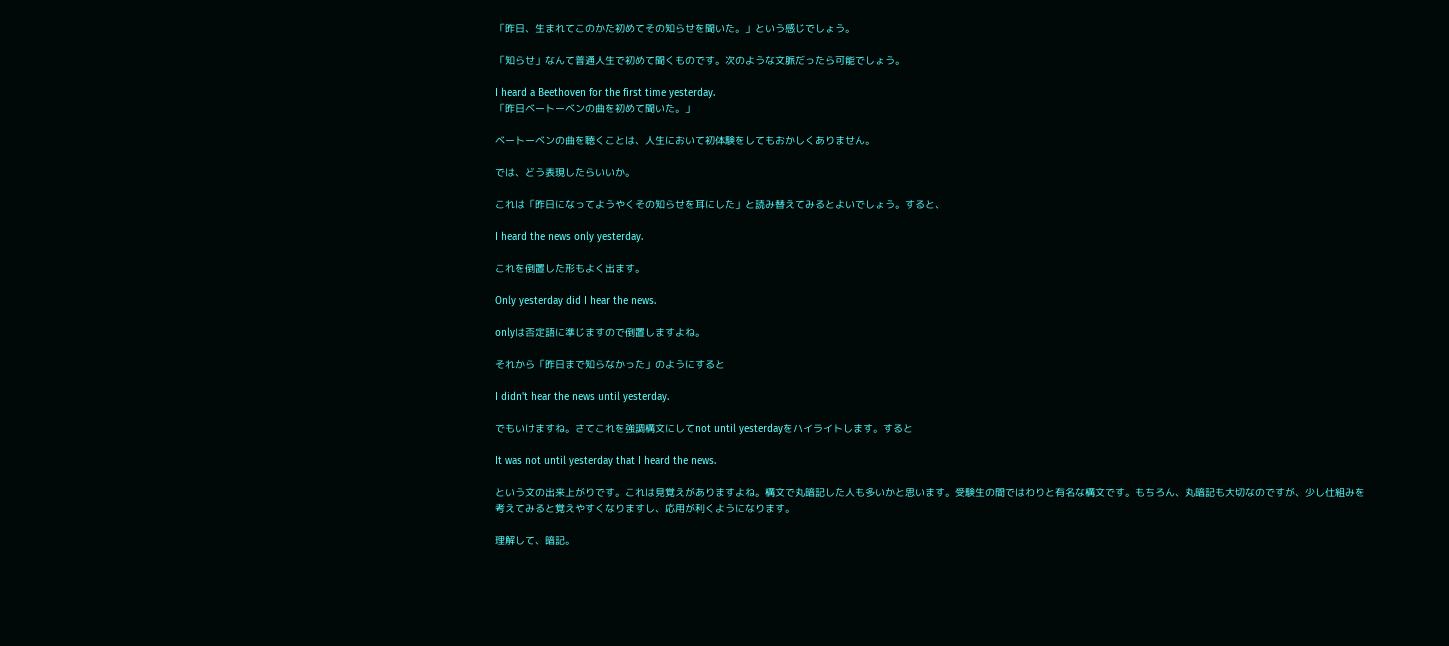「昨日、生まれてこのかた初めてその知らせを聞いた。」という感じでしょう。

「知らせ」なんて普通人生で初めて聞くものです。次のような文脈だったら可能でしょう。

I heard a Beethoven for the first time yesterday.
「昨日ベートーベンの曲を初めて聞いた。」

ベートーベンの曲を聴くことは、人生において初体験をしてもおかしくありません。

では、どう表現したらいいか。

これは「昨日になってようやくその知らせを耳にした」と読み替えてみるとよいでしょう。すると、

I heard the news only yesterday.

これを倒置した形もよく出ます。

Only yesterday did I hear the news.

onlyは否定語に準じますので倒置しますよね。

それから「昨日まで知らなかった」のようにすると

I didn't hear the news until yesterday.

でもいけますね。さてこれを強調構文にしてnot until yesterdayをハイライトします。すると

It was not until yesterday that I heard the news.

という文の出来上がりです。これは見覚えがありますよね。構文で丸暗記した人も多いかと思います。受験生の間ではわりと有名な構文です。もちろん、丸暗記も大切なのですが、少し仕組みを考えてみると覚えやすくなりますし、応用が利くようになります。

理解して、暗記。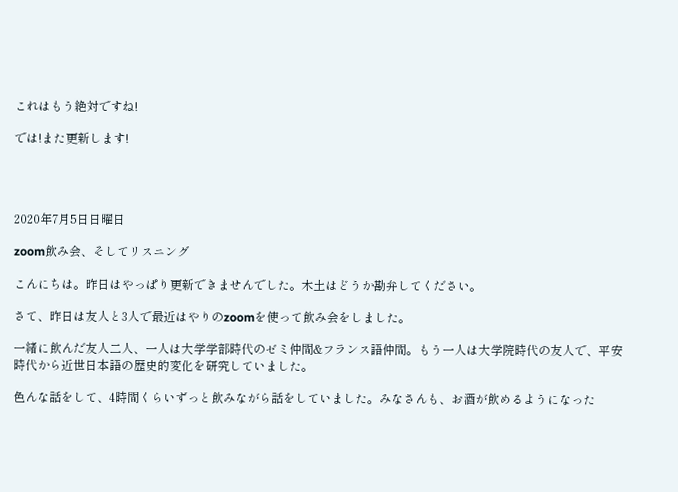これはもう絶対ですね!

では!また更新します!




2020年7月5日日曜日

zoom飲み会、そしてリスニング

こんにちは。昨日はやっぱり更新できませんでした。木土はどうか勘弁してください。

さて、昨日は友人と3人で最近はやりのzoomを使って飲み会をしました。

一緒に飲んだ友人二人、一人は大学学部時代のゼミ仲間&フランス語仲間。もう一人は大学院時代の友人で、平安時代から近世日本語の歴史的変化を研究していました。

色んな話をして、4時間くらいずっと飲みながら話をしていました。みなさんも、お酒が飲めるようになった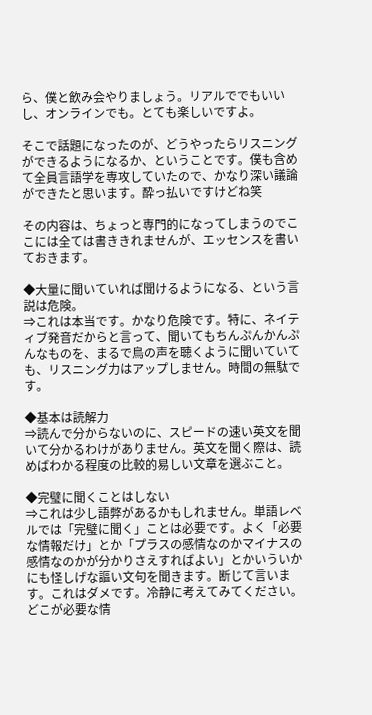ら、僕と飲み会やりましょう。リアルででもいいし、オンラインでも。とても楽しいですよ。

そこで話題になったのが、どうやったらリスニングができるようになるか、ということです。僕も含めて全員言語学を専攻していたので、かなり深い議論ができたと思います。酔っ払いですけどね笑

その内容は、ちょっと専門的になってしまうのでここには全ては書ききれませんが、エッセンスを書いておきます。

◆大量に聞いていれば聞けるようになる、という言説は危険。
⇒これは本当です。かなり危険です。特に、ネイティブ発音だからと言って、聞いてもちんぷんかんぷんなものを、まるで鳥の声を聴くように聞いていても、リスニング力はアップしません。時間の無駄です。

◆基本は読解力
⇒読んで分からないのに、スピードの速い英文を聞いて分かるわけがありません。英文を聞く際は、読めばわかる程度の比較的易しい文章を選ぶこと。

◆完璧に聞くことはしない
⇒これは少し語弊があるかもしれません。単語レベルでは「完璧に聞く」ことは必要です。よく「必要な情報だけ」とか「プラスの感情なのかマイナスの感情なのかが分かりさえすればよい」とかいういかにも怪しげな謳い文句を聞きます。断じて言います。これはダメです。冷静に考えてみてください。どこが必要な情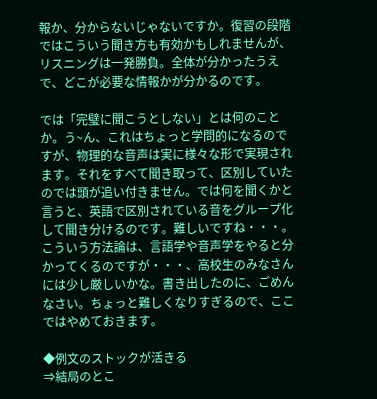報か、分からないじゃないですか。復習の段階ではこういう聞き方も有効かもしれませんが、リスニングは一発勝負。全体が分かったうえで、どこが必要な情報かが分かるのです。

では「完璧に聞こうとしない」とは何のことか。う~ん、これはちょっと学問的になるのですが、物理的な音声は実に様々な形で実現されます。それをすべて聞き取って、区別していたのでは頭が追い付きません。では何を聞くかと言うと、英語で区別されている音をグループ化して聞き分けるのです。難しいですね・・・。こういう方法論は、言語学や音声学をやると分かってくるのですが・・・、高校生のみなさんには少し厳しいかな。書き出したのに、ごめんなさい。ちょっと難しくなりすぎるので、ここではやめておきます。

◆例文のストックが活きる
⇒結局のとこ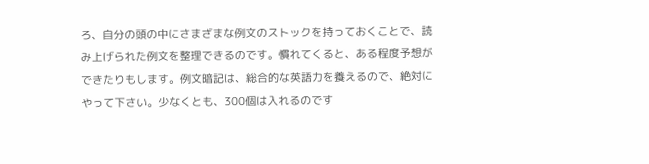ろ、自分の頭の中にさまざまな例文のストックを持っておくことで、読み上げられた例文を整理できるのです。慣れてくると、ある程度予想ができたりもします。例文暗記は、総合的な英語力を養えるので、絶対にやって下さい。少なくとも、300個は入れるのです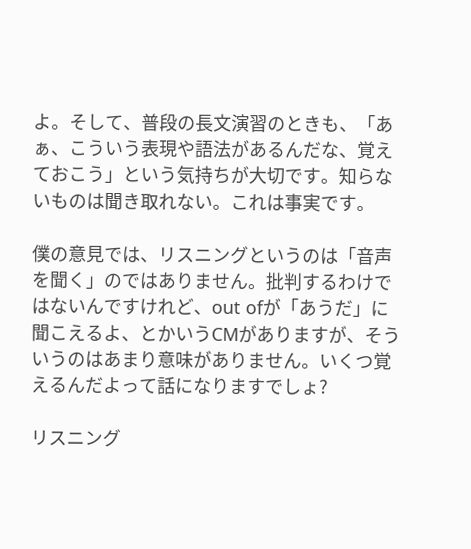よ。そして、普段の長文演習のときも、「あぁ、こういう表現や語法があるんだな、覚えておこう」という気持ちが大切です。知らないものは聞き取れない。これは事実です。

僕の意見では、リスニングというのは「音声を聞く」のではありません。批判するわけではないんですけれど、out ofが「あうだ」に聞こえるよ、とかいうCMがありますが、そういうのはあまり意味がありません。いくつ覚えるんだよって話になりますでしょ?

リスニング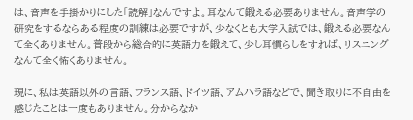は、音声を手掛かりにした「読解」なんですよ。耳なんて鍛える必要ありません。音声学の研究をするならある程度の訓練は必要ですが、少なくとも大学入試では、鍛える必要なんて全くありません。普段から総合的に英語力を鍛えて、少し耳慣らしをすれば、リスニングなんて全く怖くありません。

現に、私は英語以外の言語、フランス語、ドイツ語、アムハラ語などで、聞き取りに不自由を感じたことは一度もありません。分からなか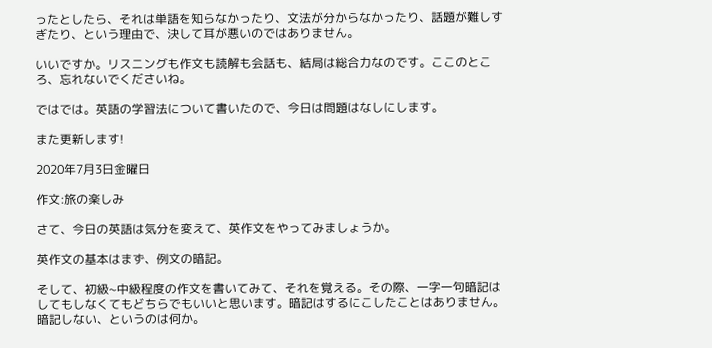ったとしたら、それは単語を知らなかったり、文法が分からなかったり、話題が難しすぎたり、という理由で、決して耳が悪いのではありません。

いいですか。リスニングも作文も読解も会話も、結局は総合力なのです。ここのところ、忘れないでくださいね。

ではでは。英語の学習法について書いたので、今日は問題はなしにします。

また更新します!

2020年7月3日金曜日

作文:旅の楽しみ

さて、今日の英語は気分を変えて、英作文をやってみましょうか。

英作文の基本はまず、例文の暗記。

そして、初級~中級程度の作文を書いてみて、それを覚える。その際、一字一句暗記はしてもしなくてもどちらでもいいと思います。暗記はするにこしたことはありません。暗記しない、というのは何か。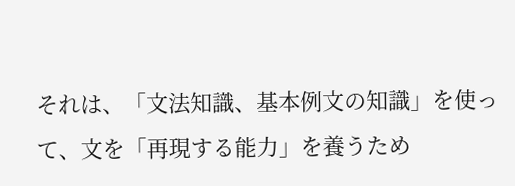それは、「文法知識、基本例文の知識」を使って、文を「再現する能力」を養うため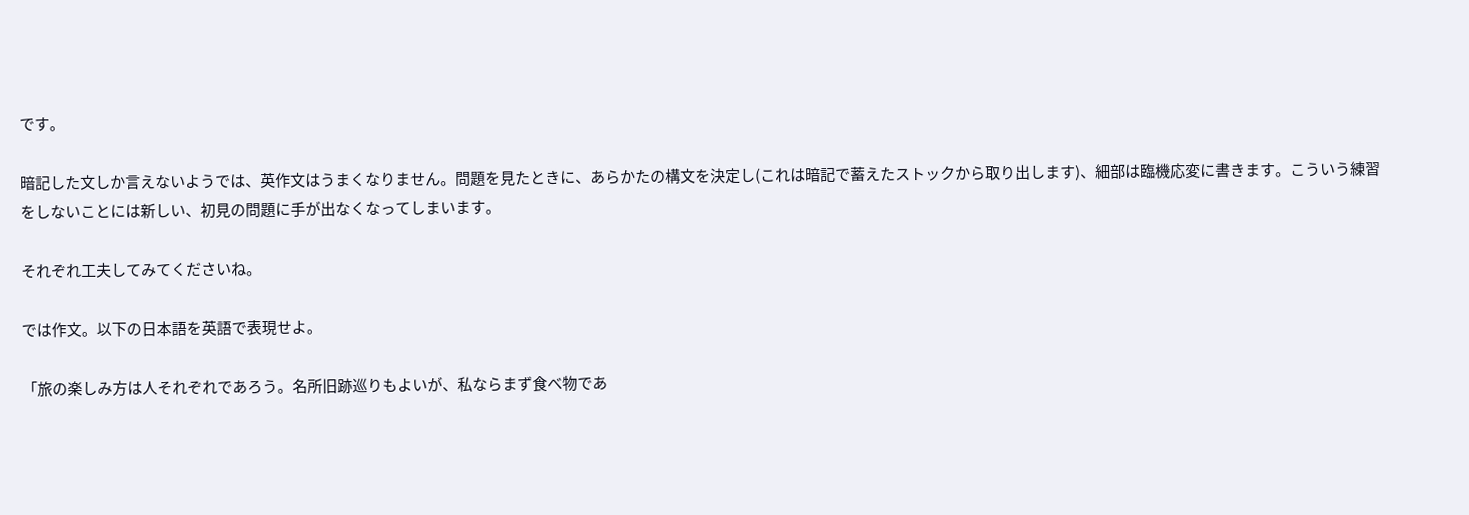です。

暗記した文しか言えないようでは、英作文はうまくなりません。問題を見たときに、あらかたの構文を決定し(これは暗記で蓄えたストックから取り出します)、細部は臨機応変に書きます。こういう練習をしないことには新しい、初見の問題に手が出なくなってしまいます。

それぞれ工夫してみてくださいね。

では作文。以下の日本語を英語で表現せよ。

「旅の楽しみ方は人それぞれであろう。名所旧跡巡りもよいが、私ならまず食べ物であ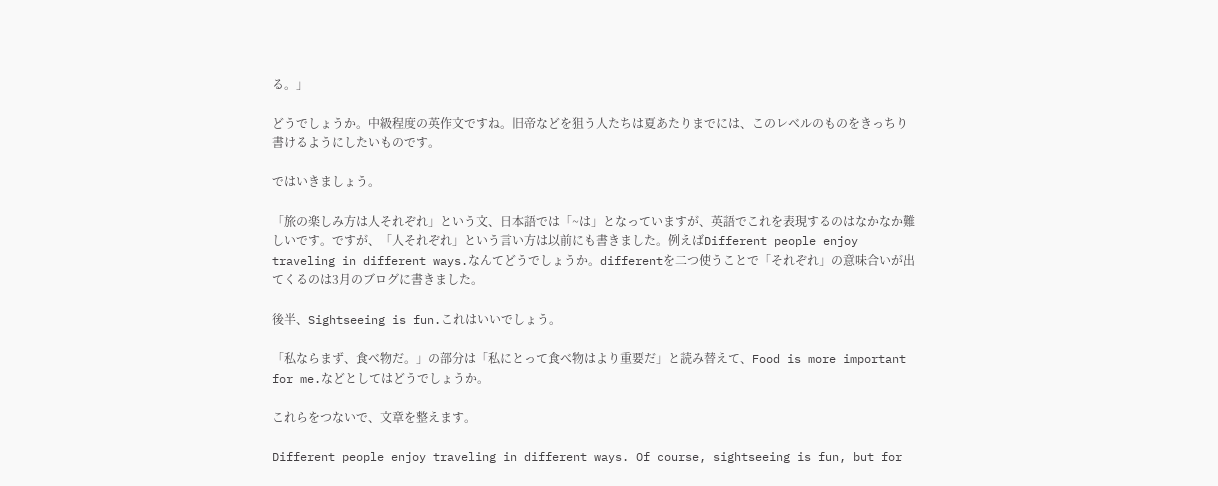る。」

どうでしょうか。中級程度の英作文ですね。旧帝などを狙う人たちは夏あたりまでには、このレベルのものをきっちり書けるようにしたいものです。

ではいきましょう。

「旅の楽しみ方は人それぞれ」という文、日本語では「~は」となっていますが、英語でこれを表現するのはなかなか難しいです。ですが、「人それぞれ」という言い方は以前にも書きました。例えばDifferent people enjoy traveling in different ways.なんてどうでしょうか。differentを二つ使うことで「それぞれ」の意味合いが出てくるのは3月のブログに書きました。

後半、Sightseeing is fun.これはいいでしょう。

「私ならまず、食べ物だ。」の部分は「私にとって食べ物はより重要だ」と読み替えて、Food is more important for me.などとしてはどうでしょうか。

これらをつないで、文章を整えます。

Different people enjoy traveling in different ways. Of course, sightseeing is fun, but for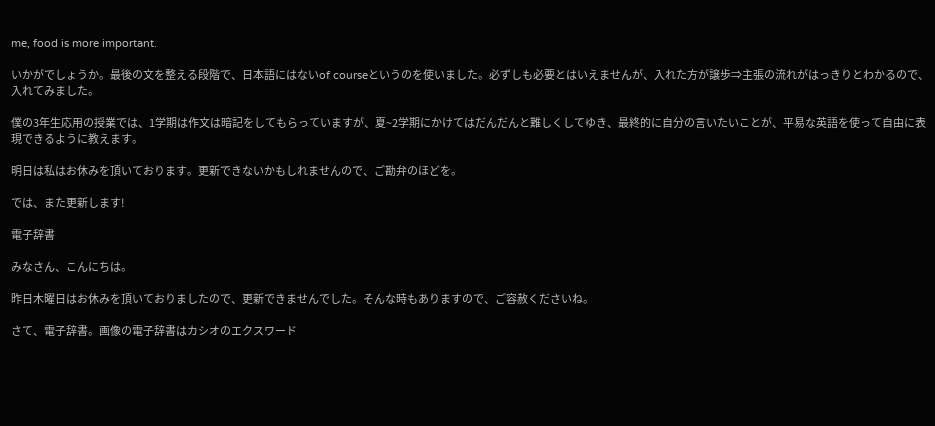me, food is more important.

いかがでしょうか。最後の文を整える段階で、日本語にはないof courseというのを使いました。必ずしも必要とはいえませんが、入れた方が譲歩⇒主張の流れがはっきりとわかるので、入れてみました。

僕の3年生応用の授業では、1学期は作文は暗記をしてもらっていますが、夏~2学期にかけてはだんだんと難しくしてゆき、最終的に自分の言いたいことが、平易な英語を使って自由に表現できるように教えます。

明日は私はお休みを頂いております。更新できないかもしれませんので、ご勘弁のほどを。

では、また更新します!

電子辞書

みなさん、こんにちは。

昨日木曜日はお休みを頂いておりましたので、更新できませんでした。そんな時もありますので、ご容赦くださいね。

さて、電子辞書。画像の電子辞書はカシオのエクスワード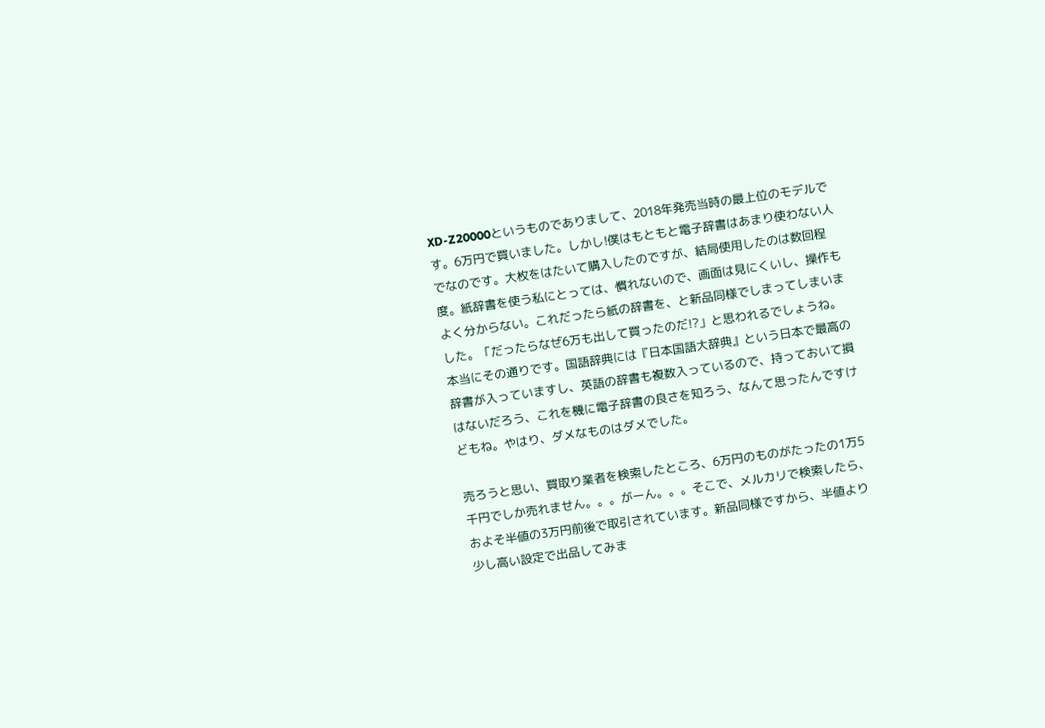XD-Z20000というものでありまして、2018年発売当時の最上位のモデルです。6万円で買いました。しかし!僕はもともと電子辞書はあまり使わない人でなのです。大枚をはたいて購入したのですが、結局使用したのは数回程度。紙辞書を使う私にとっては、慣れないので、画面は見にくいし、操作もよく分からない。これだったら紙の辞書を、と新品同様でしまってしまいました。「だったらなぜ6万も出して買ったのだ!?」と思われるでしょうね。本当にその通りです。国語辞典には『日本国語大辞典』という日本で最高の辞書が入っていますし、英語の辞書も複数入っているので、持っておいて損はないだろう、これを機に電子辞書の良さを知ろう、なんて思ったんですけどもね。やはり、ダメなものはダメでした。

売ろうと思い、買取り業者を検索したところ、6万円のものがたったの1万5千円でしか売れません。。。がーん。。。そこで、メルカリで検索したら、およそ半値の3万円前後で取引されています。新品同様ですから、半値より少し高い設定で出品してみま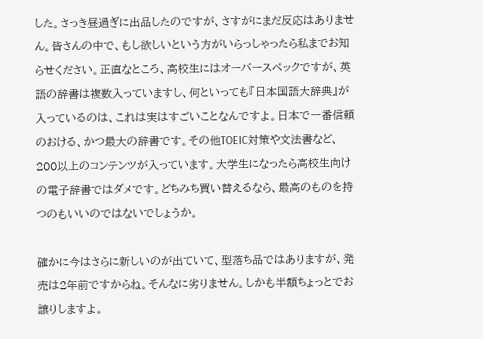した。さっき昼過ぎに出品したのですが、さすがにまだ反応はありません。皆さんの中で、もし欲しいという方がいらっしゃったら私までお知らせください。正直なところ、高校生にはオーバースペックですが、英語の辞書は複数入っていますし、何といっても『日本国語大辞典』が入っているのは、これは実はすごいことなんですよ。日本で一番信頼のおける、かつ最大の辞書です。その他TOEIC対策や文法書など、200以上のコンテンツが入っています。大学生になったら高校生向けの電子辞書ではダメです。どちみち買い替えるなら、最高のものを持つのもいいのではないでしょうか。

確かに今はさらに新しいのが出ていて、型落ち品ではありますが、発売は2年前ですからね。そんなに劣りません。しかも半額ちょっとでお譲りしますよ。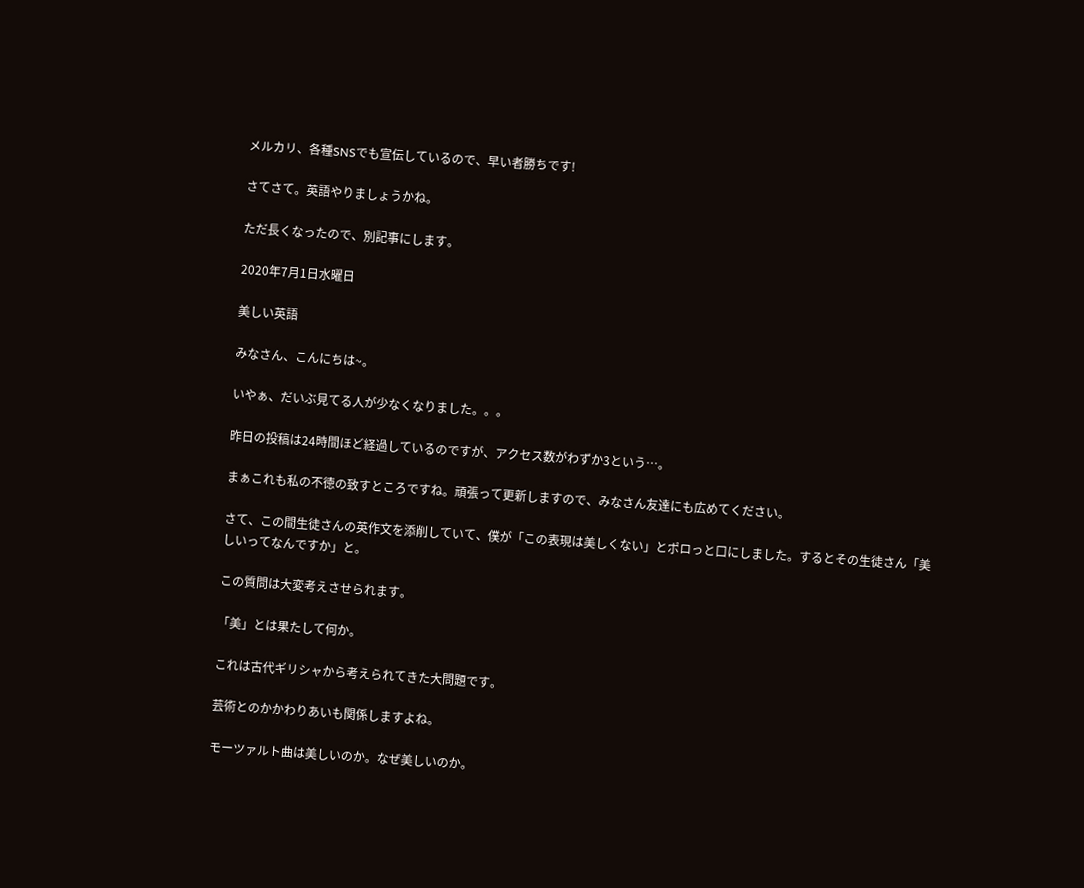メルカリ、各種SNSでも宣伝しているので、早い者勝ちです!

さてさて。英語やりましょうかね。

ただ長くなったので、別記事にします。

2020年7月1日水曜日

美しい英語

みなさん、こんにちは~。

いやぁ、だいぶ見てる人が少なくなりました。。。

昨日の投稿は24時間ほど経過しているのですが、アクセス数がわずか3という…。

まぁこれも私の不徳の致すところですね。頑張って更新しますので、みなさん友達にも広めてください。

さて、この間生徒さんの英作文を添削していて、僕が「この表現は美しくない」とポロっと口にしました。するとその生徒さん「美しいってなんですか」と。

この質問は大変考えさせられます。

「美」とは果たして何か。

これは古代ギリシャから考えられてきた大問題です。

芸術とのかかわりあいも関係しますよね。

モーツァルト曲は美しいのか。なぜ美しいのか。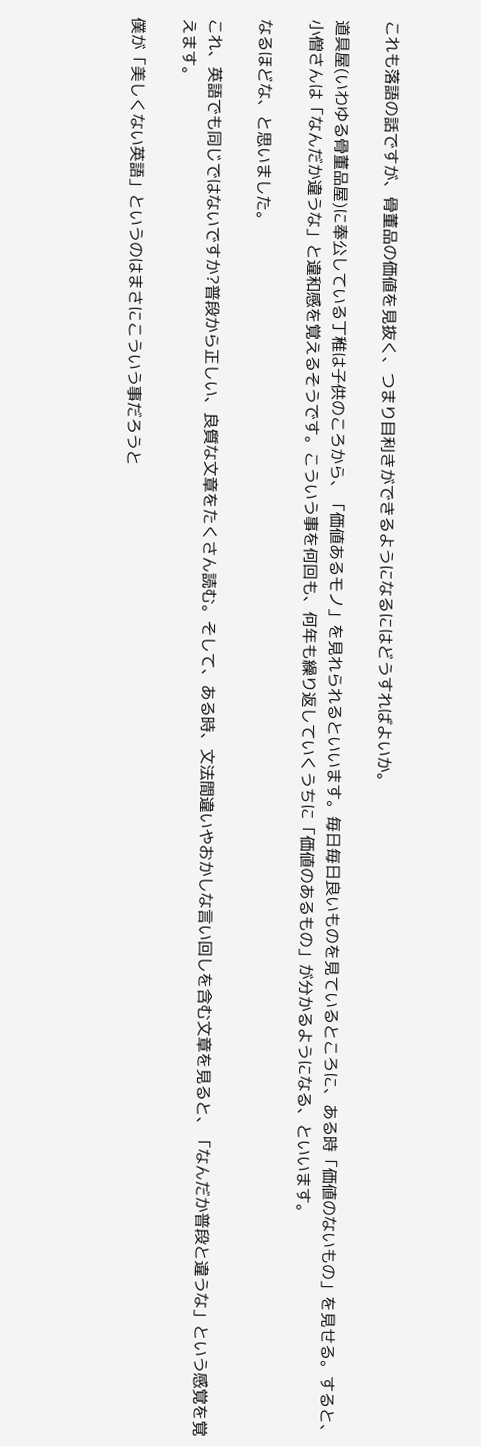これも落語の話ですが、骨董品の価値を見抜く、つまり目利きができるようになるにはどうすればよいか。

道具屋(いわゆる骨董品屋)に奉公している丁稚は子供のころから、「価値あるモノ」を見れられるといいます。毎日毎日良いものを見ているところに、ある時「価値のないもの」を見せる。すると、小僧さんは「なんだか違うな」と違和感を覚えるそうです。こういう事を何回も、何年も繰り返していくうちに「価値のあるもの」が分かるようになる、といいます。

なるほどな、と思いました。

これ、英語でも同じではないですか?普段から正しい、良質な文章をたくさん読む。そして、ある時、文法間違いやおかしな言い回しを含む文章を見ると、「なんだか普段と違うな」という感覚を覚えます。

僕が「美しくない英語」というのはまさにこういう事だろうと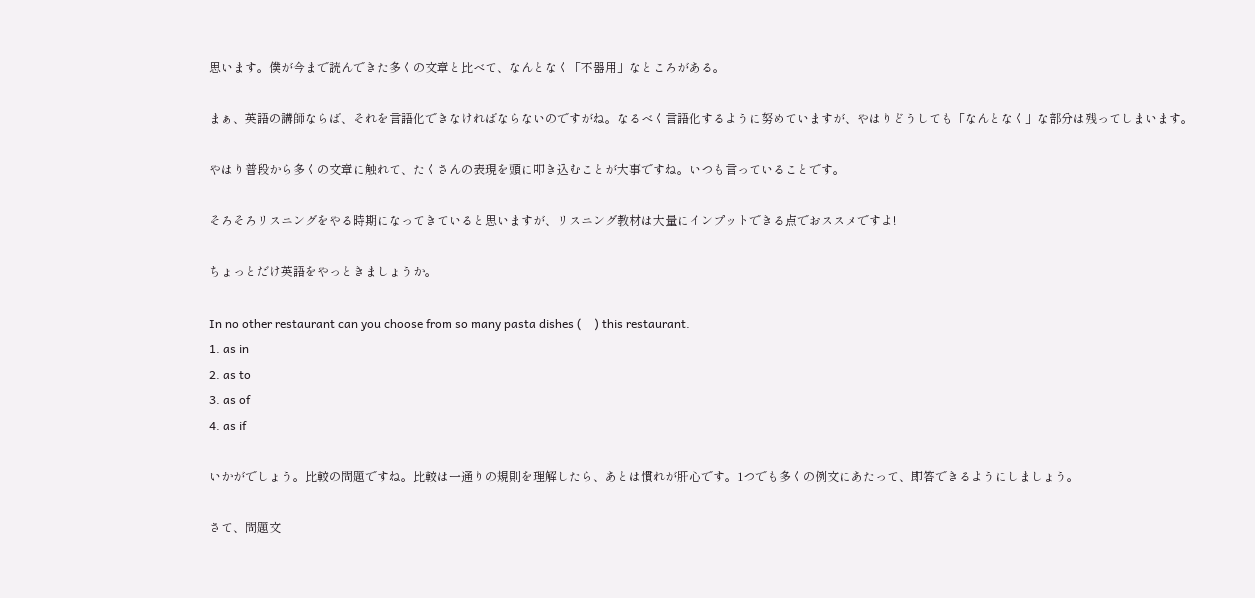思います。僕が今まで読んできた多くの文章と比べて、なんとなく「不器用」なところがある。

まぁ、英語の講師ならば、それを言語化できなければならないのですがね。なるべく言語化するように努めていますが、やはりどうしても「なんとなく」な部分は残ってしまいます。

やはり普段から多くの文章に触れて、たくさんの表現を頭に叩き込むことが大事ですね。いつも言っていることです。

そろそろリスニングをやる時期になってきていると思いますが、リスニング教材は大量にインプットできる点でおススメですよ!

ちょっとだけ英語をやっときましょうか。

In no other restaurant can you choose from so many pasta dishes (    ) this restaurant.
1. as in
2. as to
3. as of
4. as if

いかがでしょう。比較の問題ですね。比較は一通りの規則を理解したら、あとは慣れが肝心です。1つでも多くの例文にあたって、即答できるようにしましょう。

さて、問題文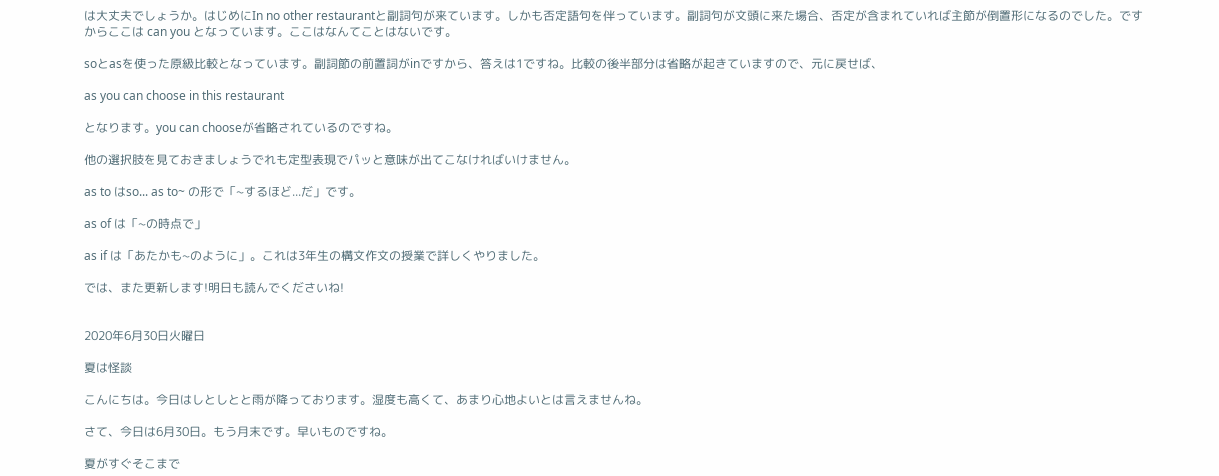は大丈夫でしょうか。はじめにIn no other restaurantと副詞句が来ています。しかも否定語句を伴っています。副詞句が文頭に来た場合、否定が含まれていれば主節が倒置形になるのでした。ですからここは can you となっています。ここはなんてことはないです。

soとasを使った原級比較となっています。副詞節の前置詞がinですから、答えは1ですね。比較の後半部分は省略が起きていますので、元に戻せば、

as you can choose in this restaurant

となります。you can chooseが省略されているのですね。

他の選択肢を見ておきましょうでれも定型表現でパッと意味が出てこなければいけません。

as to はso... as to~ の形で「~するほど...だ」です。

as of は「~の時点で」

as if は「あたかも~のように」。これは3年生の構文作文の授業で詳しくやりました。

では、また更新します!明日も読んでくださいね!


2020年6月30日火曜日

夏は怪談

こんにちは。今日はしとしとと雨が降っております。湿度も高くて、あまり心地よいとは言えませんね。

さて、今日は6月30日。もう月末です。早いものですね。

夏がすぐそこまで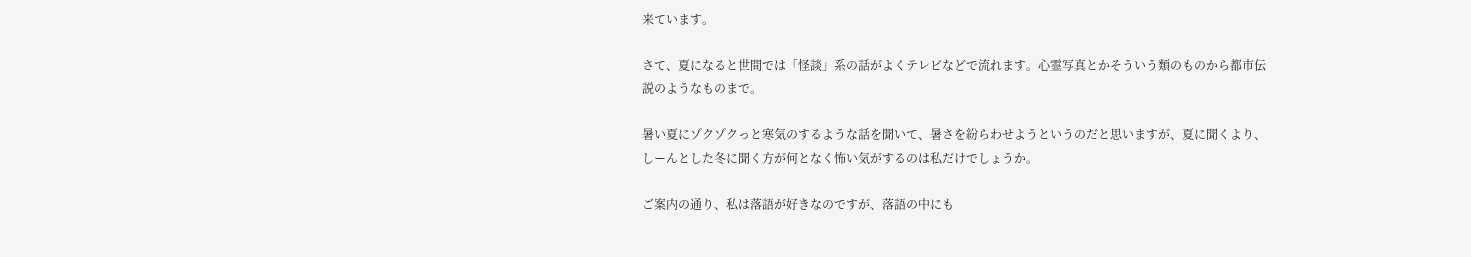来ています。

さて、夏になると世間では「怪談」系の話がよくテレビなどで流れます。心霊写真とかそういう類のものから都市伝説のようなものまで。

暑い夏にゾクゾクっと寒気のするような話を聞いて、暑さを紛らわせようというのだと思いますが、夏に聞くより、しーんとした冬に聞く方が何となく怖い気がするのは私だけでしょうか。

ご案内の通り、私は落語が好きなのですが、落語の中にも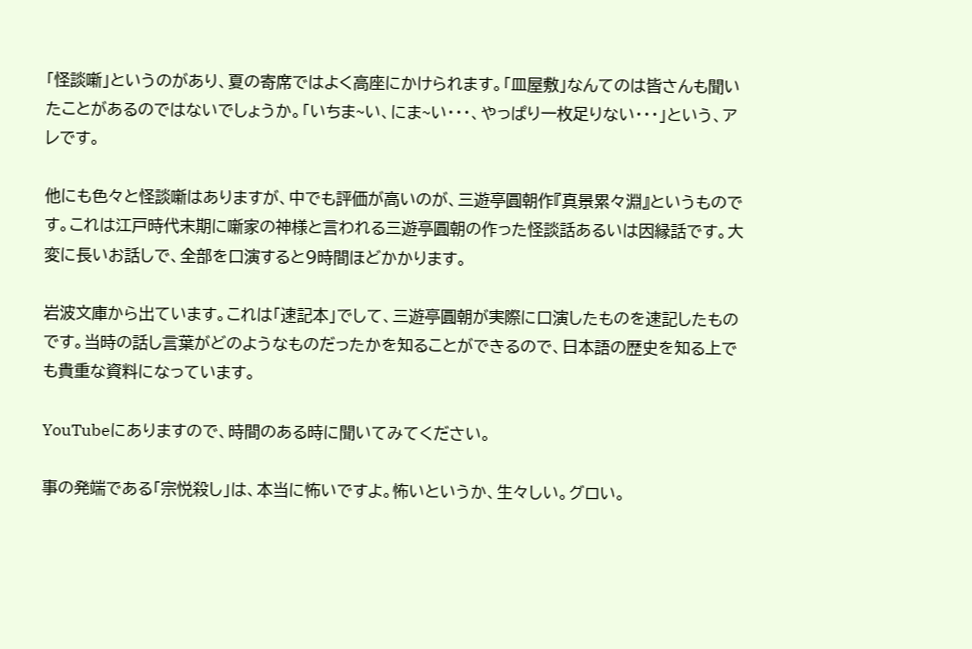「怪談噺」というのがあり、夏の寄席ではよく高座にかけられます。「皿屋敷」なんてのは皆さんも聞いたことがあるのではないでしょうか。「いちま~い、にま~い・・・、やっぱり一枚足りない・・・」という、アレです。

他にも色々と怪談噺はありますが、中でも評価が高いのが、三遊亭圓朝作『真景累々淵』というものです。これは江戸時代末期に噺家の神様と言われる三遊亭圓朝の作った怪談話あるいは因縁話です。大変に長いお話しで、全部を口演すると9時間ほどかかります。

岩波文庫から出ています。これは「速記本」でして、三遊亭圓朝が実際に口演したものを速記したものです。当時の話し言葉がどのようなものだったかを知ることができるので、日本語の歴史を知る上でも貴重な資料になっています。

YouTubeにありますので、時間のある時に聞いてみてください。

事の発端である「宗悦殺し」は、本当に怖いですよ。怖いというか、生々しい。グロい。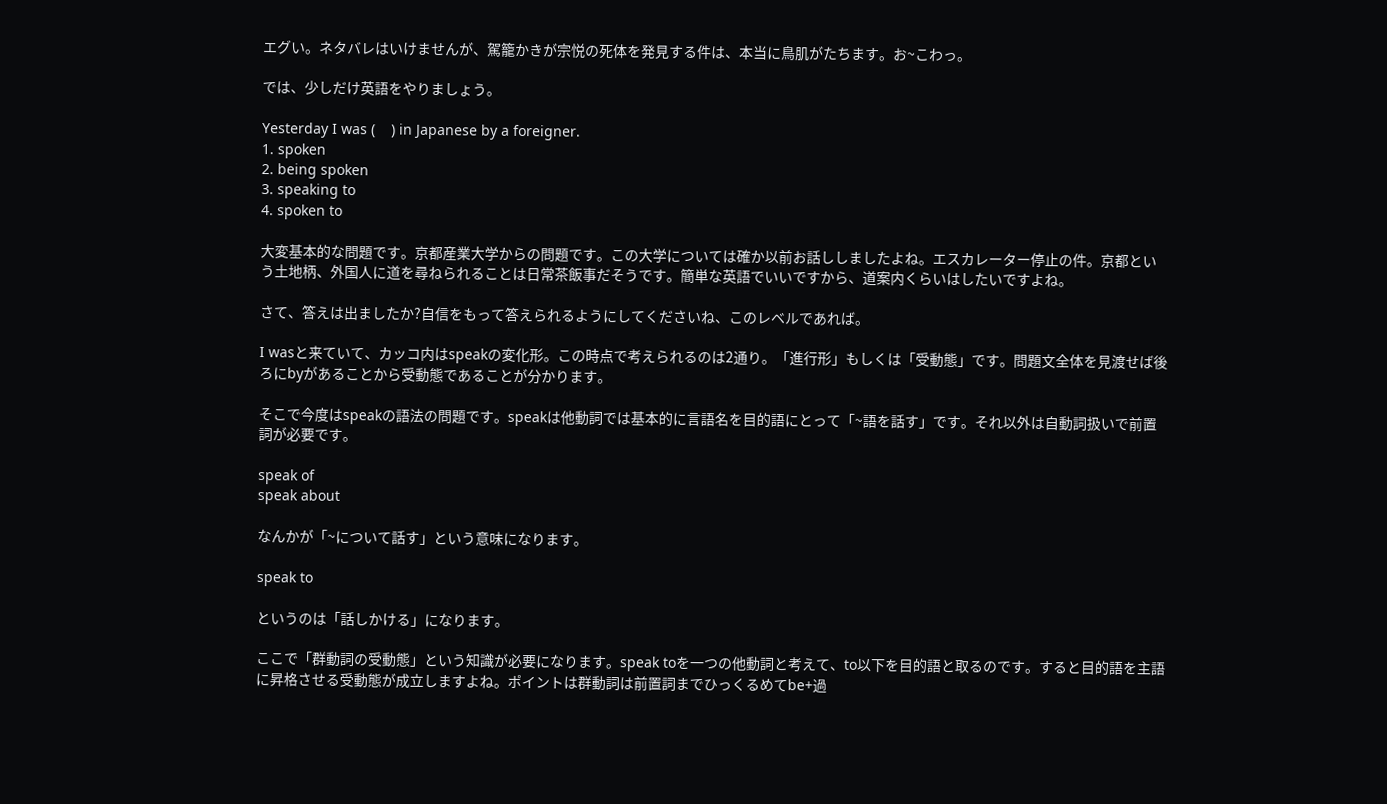エグい。ネタバレはいけませんが、駕籠かきが宗悦の死体を発見する件は、本当に鳥肌がたちます。お~こわっ。

では、少しだけ英語をやりましょう。

Yesterday I was (    ) in Japanese by a foreigner.
1. spoken
2. being spoken
3. speaking to
4. spoken to

大変基本的な問題です。京都産業大学からの問題です。この大学については確か以前お話ししましたよね。エスカレーター停止の件。京都という土地柄、外国人に道を尋ねられることは日常茶飯事だそうです。簡単な英語でいいですから、道案内くらいはしたいですよね。

さて、答えは出ましたか?自信をもって答えられるようにしてくださいね、このレベルであれば。

I wasと来ていて、カッコ内はspeakの変化形。この時点で考えられるのは2通り。「進行形」もしくは「受動態」です。問題文全体を見渡せば後ろにbyがあることから受動態であることが分かります。

そこで今度はspeakの語法の問題です。speakは他動詞では基本的に言語名を目的語にとって「~語を話す」です。それ以外は自動詞扱いで前置詞が必要です。

speak of
speak about

なんかが「~について話す」という意味になります。

speak to

というのは「話しかける」になります。

ここで「群動詞の受動態」という知識が必要になります。speak toを一つの他動詞と考えて、to以下を目的語と取るのです。すると目的語を主語に昇格させる受動態が成立しますよね。ポイントは群動詞は前置詞までひっくるめてbe+過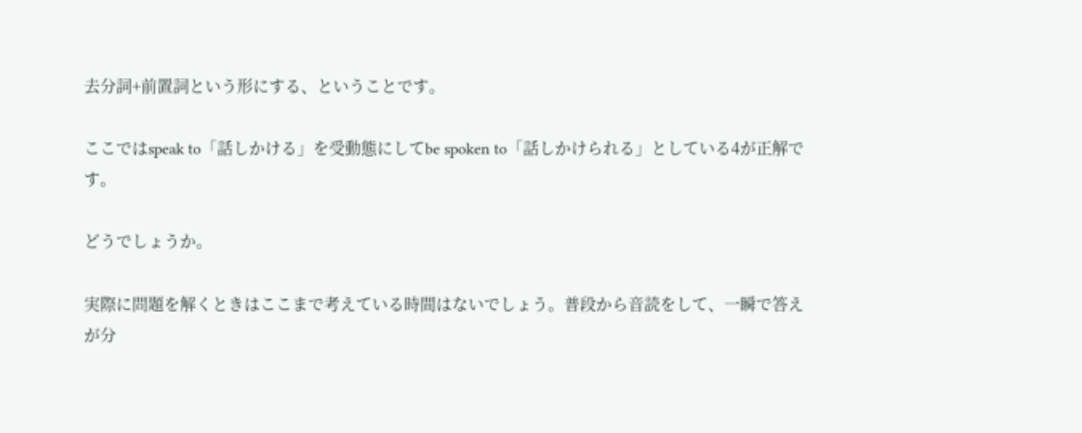去分詞+前置詞という形にする、ということです。

ここではspeak to「話しかける」を受動態にしてbe spoken to「話しかけられる」としている4が正解です。

どうでしょうか。

実際に問題を解くときはここまで考えている時間はないでしょう。普段から音読をして、一瞬で答えが分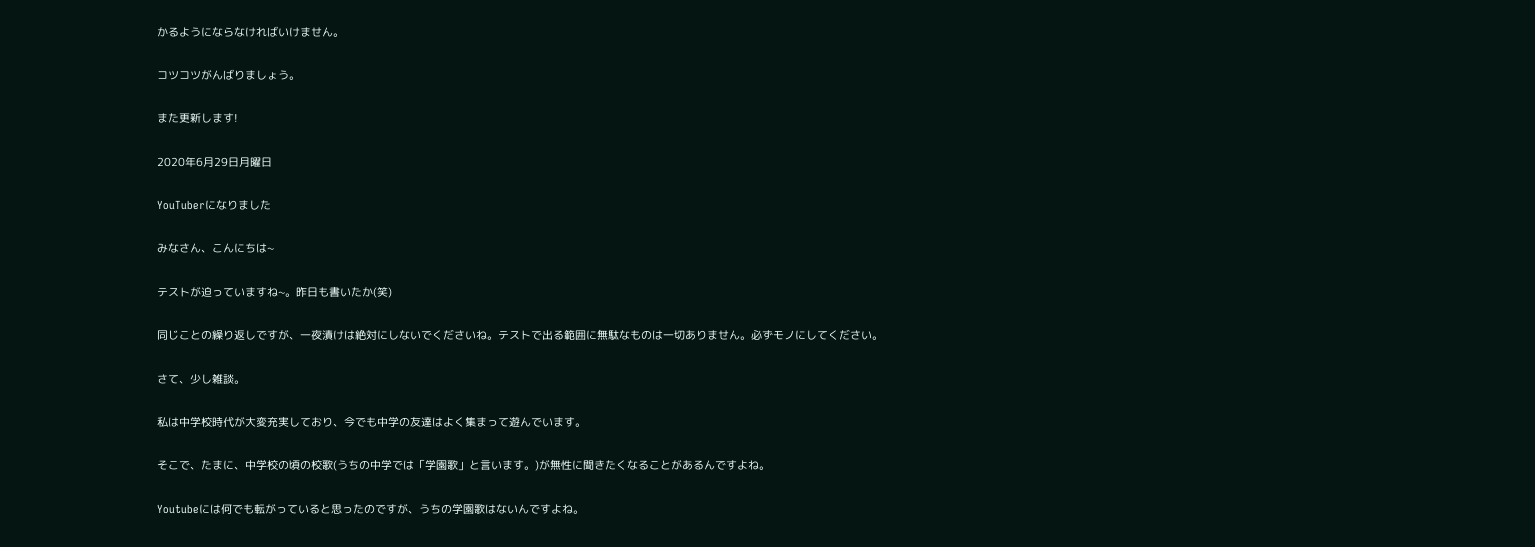かるようにならなければいけません。

コツコツがんばりましょう。

また更新します!

2020年6月29日月曜日

YouTuberになりました

みなさん、こんにちは~

テストが迫っていますね~。昨日も書いたか(笑)

同じことの繰り返しですが、一夜漬けは絶対にしないでくださいね。テストで出る範囲に無駄なものは一切ありません。必ずモノにしてください。

さて、少し雑談。

私は中学校時代が大変充実しており、今でも中学の友達はよく集まって遊んでいます。

そこで、たまに、中学校の頃の校歌(うちの中学では「学園歌」と言います。)が無性に聞きたくなることがあるんですよね。

Youtubeには何でも転がっていると思ったのですが、うちの学園歌はないんですよね。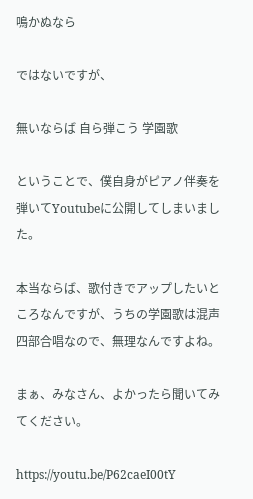鳴かぬなら

ではないですが、

無いならば 自ら弾こう 学園歌

ということで、僕自身がピアノ伴奏を弾いてYoutubeに公開してしまいました。

本当ならば、歌付きでアップしたいところなんですが、うちの学園歌は混声四部合唱なので、無理なんですよね。

まぁ、みなさん、よかったら聞いてみてください。

https://youtu.be/P62caeI00tY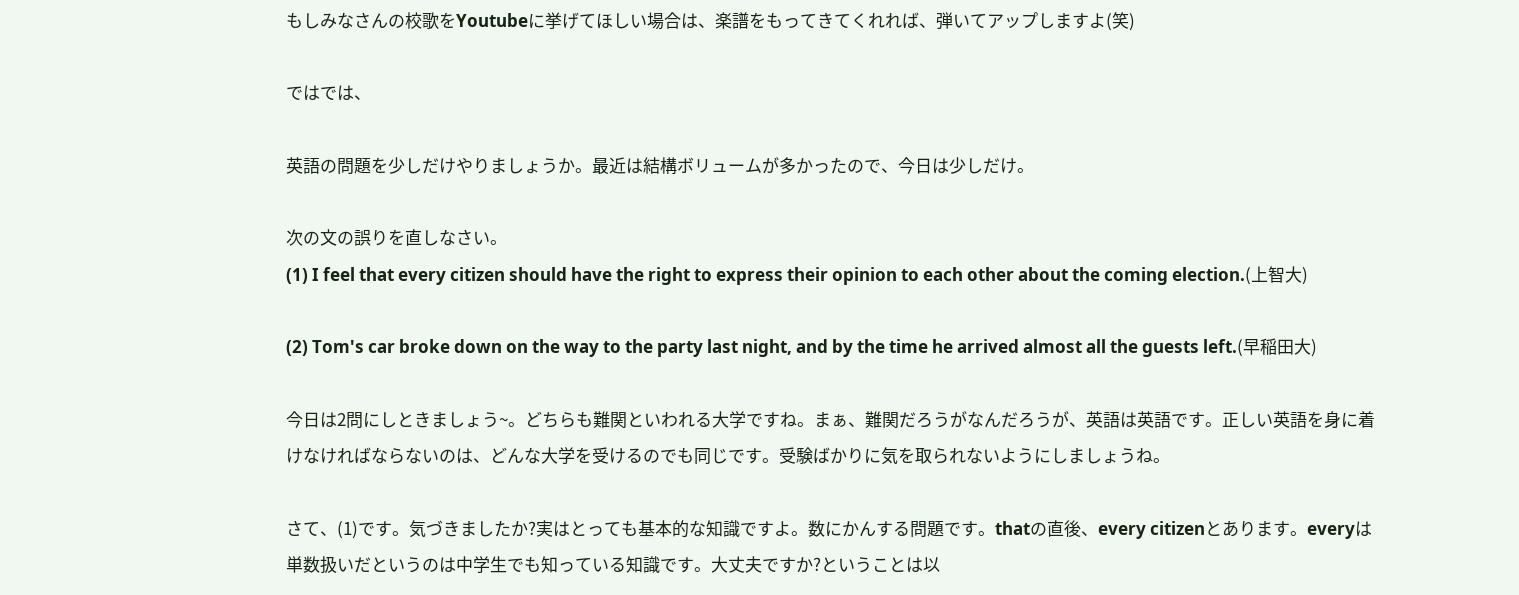もしみなさんの校歌をYoutubeに挙げてほしい場合は、楽譜をもってきてくれれば、弾いてアップしますよ(笑)

ではでは、

英語の問題を少しだけやりましょうか。最近は結構ボリュームが多かったので、今日は少しだけ。

次の文の誤りを直しなさい。
(1) I feel that every citizen should have the right to express their opinion to each other about the coming election.(上智大)

(2) Tom's car broke down on the way to the party last night, and by the time he arrived almost all the guests left.(早稲田大)

今日は2問にしときましょう~。どちらも難関といわれる大学ですね。まぁ、難関だろうがなんだろうが、英語は英語です。正しい英語を身に着けなければならないのは、どんな大学を受けるのでも同じです。受験ばかりに気を取られないようにしましょうね。

さて、(1)です。気づきましたか?実はとっても基本的な知識ですよ。数にかんする問題です。thatの直後、every citizenとあります。everyは単数扱いだというのは中学生でも知っている知識です。大丈夫ですか?ということは以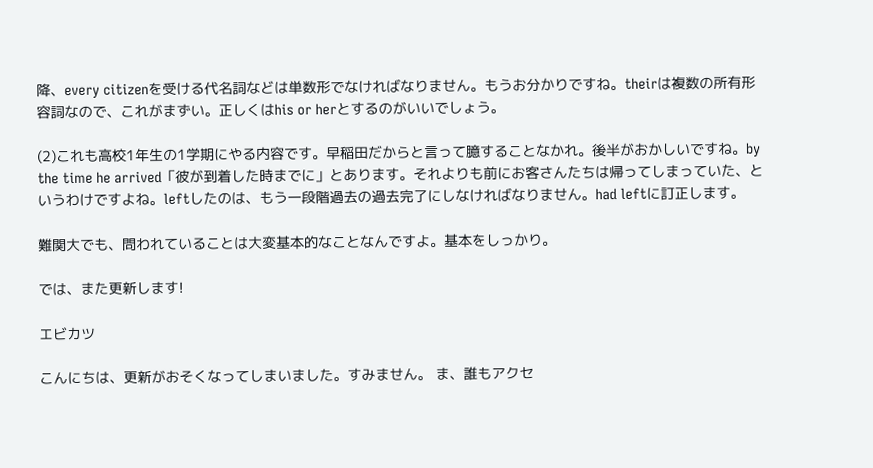降、every citizenを受ける代名詞などは単数形でなければなりません。もうお分かりですね。theirは複数の所有形容詞なので、これがまずい。正しくはhis or herとするのがいいでしょう。

(2)これも高校1年生の1学期にやる内容です。早稲田だからと言って臆することなかれ。後半がおかしいですね。by the time he arrived「彼が到着した時までに」とあります。それよりも前にお客さんたちは帰ってしまっていた、というわけですよね。leftしたのは、もう一段階過去の過去完了にしなければなりません。had leftに訂正します。

難関大でも、問われていることは大変基本的なことなんですよ。基本をしっかり。

では、また更新します!

エビカツ

こんにちは、更新がおそくなってしまいました。すみません。 ま、誰もアクセ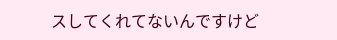スしてくれてないんですけど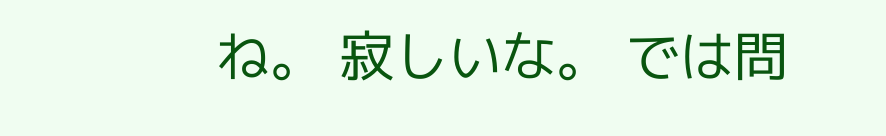ね。 寂しいな。 では問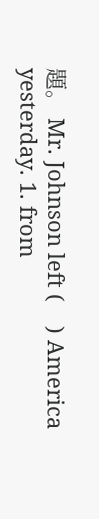題。 Mr. Johnson left (    ) America yesterday. 1. from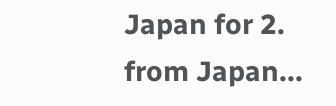Japan for 2. from Japan...